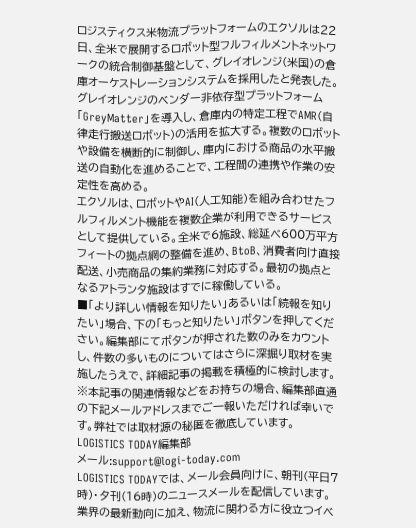ロジスティクス米物流プラットフォームのエクソルは22日、全米で展開するロボット型フルフィルメントネットワークの統合制御基盤として、グレイオレンジ(米国)の倉庫オーケストレーションシステムを採用したと発表した。
グレイオレンジのベンダー非依存型プラットフォーム「GreyMatter」を導入し、倉庫内の特定工程でAMR(自律走行搬送ロボット)の活用を拡大する。複数のロボットや設備を横断的に制御し、庫内における商品の水平搬送の自動化を進めることで、工程間の連携や作業の安定性を高める。
エクソルは、ロボットやAI(人工知能)を組み合わせたフルフィルメント機能を複数企業が利用できるサービスとして提供している。全米で6施設、総延べ600万平方フィートの拠点網の整備を進め、BtoB、消費者向け直接配送、小売商品の集約業務に対応する。最初の拠点となるアトランタ施設はすでに稼働している。
■「より詳しい情報を知りたい」あるいは「続報を知りたい」場合、下の「もっと知りたい」ボタンを押してください。編集部にてボタンが押された数のみをカウントし、件数の多いものについてはさらに深掘り取材を実施したうえで、詳細記事の掲載を積極的に検討します。
※本記事の関連情報などをお持ちの場合、編集部直通の下記メールアドレスまでご一報いただければ幸いです。弊社では取材源の秘匿を徹底しています。
LOGISTICS TODAY編集部
メール:support@logi-today.com
LOGISTICS TODAYでは、メール会員向けに、朝刊(平日7時)・夕刊(16時)のニュースメールを配信しています。業界の最新動向に加え、物流に関わる方に役立つイベ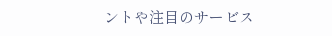ントや注目のサービス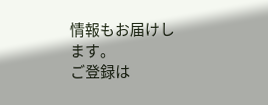情報もお届けします。
ご登録は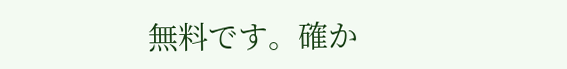無料です。確か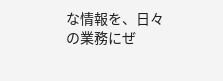な情報を、日々の業務にぜ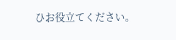ひお役立てください。